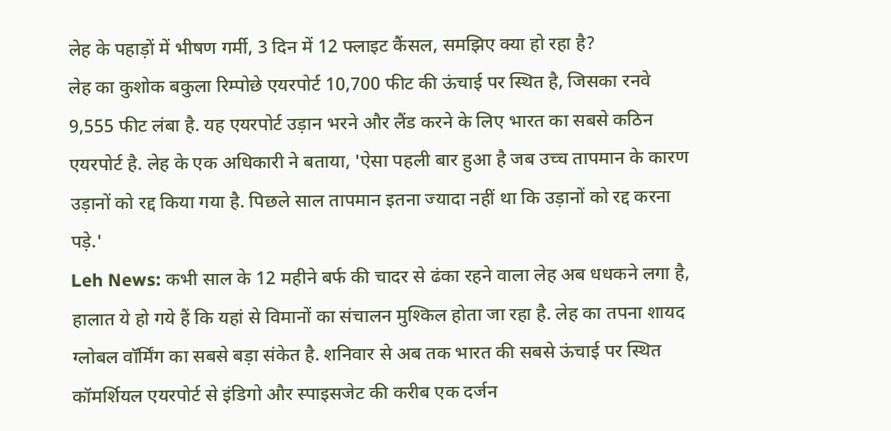लेह के पहाड़ों में भीषण गर्मी, 3 दिन में 12 फ्लाइट कैंसल, समझिए क्या हो रहा है?
लेह का कुशोक बकुला रिम्पोछे एयरपोर्ट 10,700 फीट की ऊंचाई पर स्थित है, जिसका रनवे 9,555 फीट लंबा है. यह एयरपोर्ट उड़ान भरने और लैंड करने के लिए भारत का सबसे कठिन एयरपोर्ट है. लेह के एक अधिकारी ने बताया, 'ऐसा पहली बार हुआ है जब उच्च तापमान के कारण उड़ानों को रद्द किया गया है. पिछले साल तापमान इतना ज्यादा नहीं था कि उड़ानों को रद्द करना पड़े.'
Leh News: कभी साल के 12 महीने बर्फ की चादर से ढंका रहने वाला लेह अब धधकने लगा है, हालात ये हो गये हैं कि यहां से विमानों का संचालन मुश्किल होता जा रहा है. लेह का तपना शायद ग्लोबल वॉर्मिंग का सबसे बड़ा संकेत है. शनिवार से अब तक भारत की सबसे ऊंचाई पर स्थित कॉमर्शियल एयरपोर्ट से इंडिगो और स्पाइसजेट की करीब एक दर्जन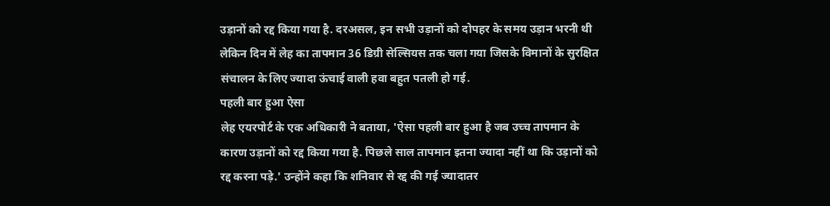उड़ानों को रद्द किया गया है. दरअसल, इन सभी उड़ानों को दोपहर के समय उड़ान भरनी थी लेकिन दिन में लेह का तापमान 36 डिग्री सेल्सियस तक चला गया जिसके विमानों के सुरक्षित संचालन के लिए ज्यादा ऊंचाई वाली हवा बहुत पतली हो गई.
पहली बार हुआ ऐसा
लेह एयरपोर्ट के एक अधिकारी ने बताया, 'ऐसा पहली बार हुआ है जब उच्च तापमान के कारण उड़ानों को रद्द किया गया है. पिछले साल तापमान इतना ज्यादा नहीं था कि उड़ानों को रद्द करना पड़े.' उन्होंने कहा कि शनिवार से रद्द की गई ज्यादातर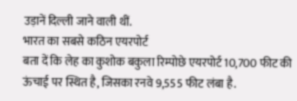उड़ानें दिल्ली जाने वाली थीं.
भारत का सबसे कठिन एयरपोर्ट
बता दें कि लेह का कुशोक बकुला रिम्पोछे एयरपोर्ट 10,700 फीट की ऊंचाई पर स्थित है, जिसका रनवे 9,555 फीट लंबा है.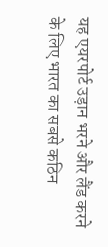यह एयरपोर्ट उड़ान भरने और लैंड करने के लिए भारत का सबसे कठिन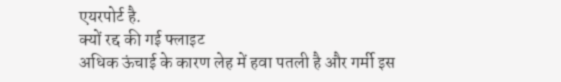एयरपोर्ट है.
क्यों रद्द की गई फ्लाइट
अधिक ऊंचाई के कारण लेह में हवा पतली है और गर्मी इस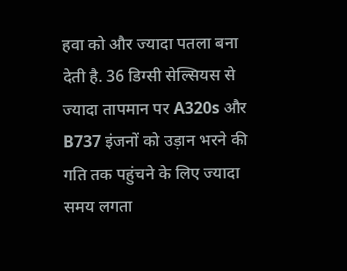हवा को और ज्यादा पतला बना देती है. 36 डिग्सी सेल्सियस से ज्यादा तापमान पर A320s और B737 इंजनों को उड़ान भरने की गति तक पहुंचने के लिए ज्यादा समय लगता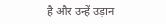है और उन्हें उड़ान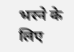भरने के लिए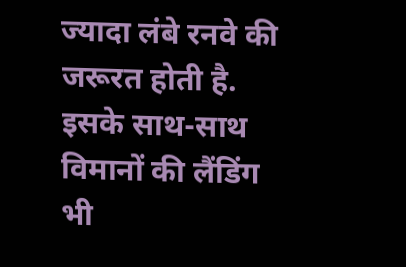ज्यादा लंबे रनवे की जरूरत होती है. इसके साथ-साथ विमानों की लैंडिंग भी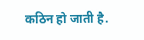कठिन हो जाती है.